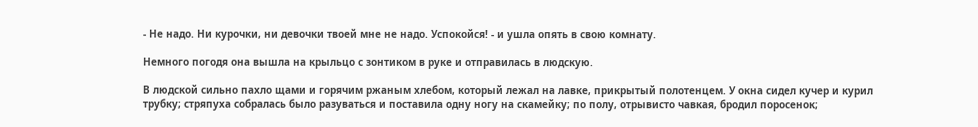- Не надо. Ни курочки, ни девочки твоей мне не надо. Успокойся! - и ушла опять в свою комнату.

Немного погодя она вышла на крыльцо с зонтиком в руке и отправилась в людскую.

В людской сильно пахло щами и горячим ржаным хлебом, который лежал на лавке, прикрытый полотенцем. У окна сидел кучер и курил трубку; стряпуха собралась было разуваться и поставила одну ногу на скамейку; по полу, отрывисто чавкая, бродил поросенок;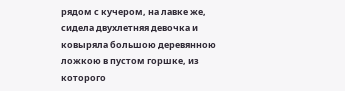рядом с кучером, на лавке же, сидела двухлетняя девочка и ковыряла большою деревянною ложкою в пустом горшке, из которого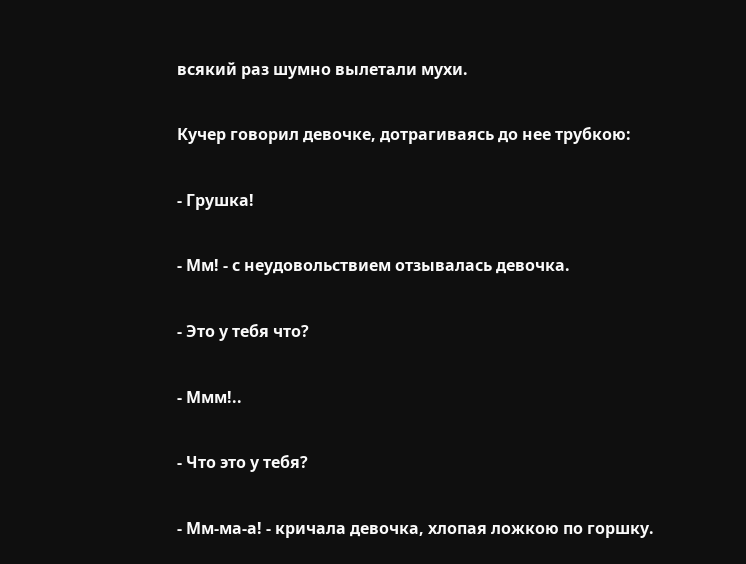всякий раз шумно вылетали мухи.

Кучер говорил девочке, дотрагиваясь до нее трубкою:

- Грушка!

- Мм! - с неудовольствием отзывалась девочка.

- Это у тебя что?

- Ммм!..

- Что это у тебя?

- Мм-ма-а! - кричала девочка, хлопая ложкою по горшку.